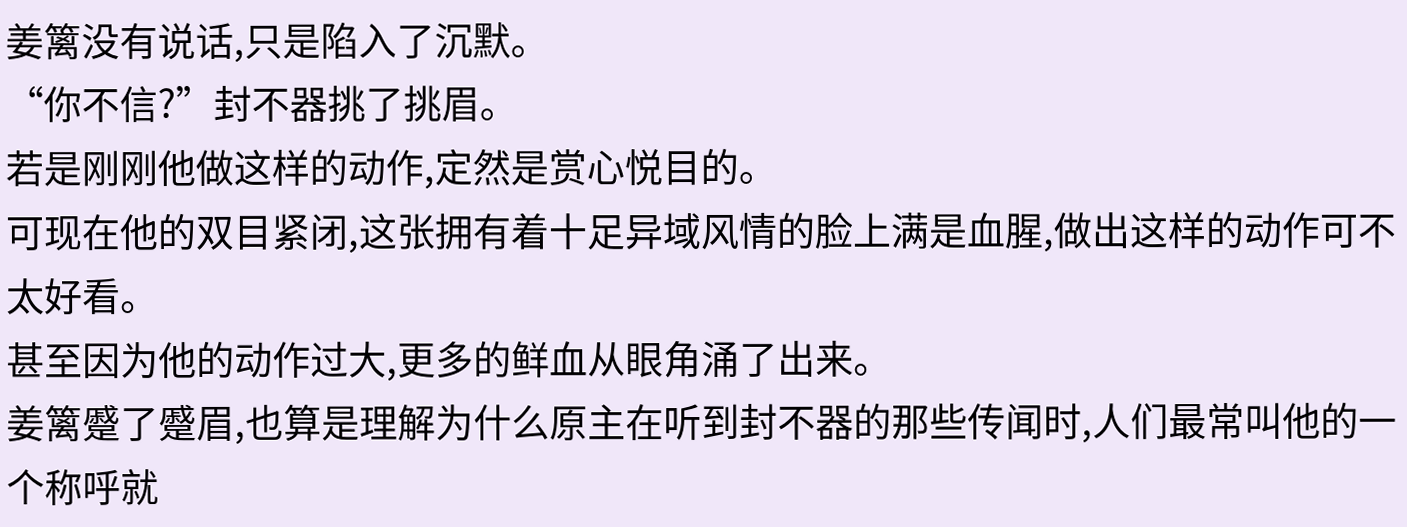姜篱没有说话,只是陷入了沉默。
“你不信?”封不器挑了挑眉。
若是刚刚他做这样的动作,定然是赏心悦目的。
可现在他的双目紧闭,这张拥有着十足异域风情的脸上满是血腥,做出这样的动作可不太好看。
甚至因为他的动作过大,更多的鲜血从眼角涌了出来。
姜篱蹙了蹙眉,也算是理解为什么原主在听到封不器的那些传闻时,人们最常叫他的一个称呼就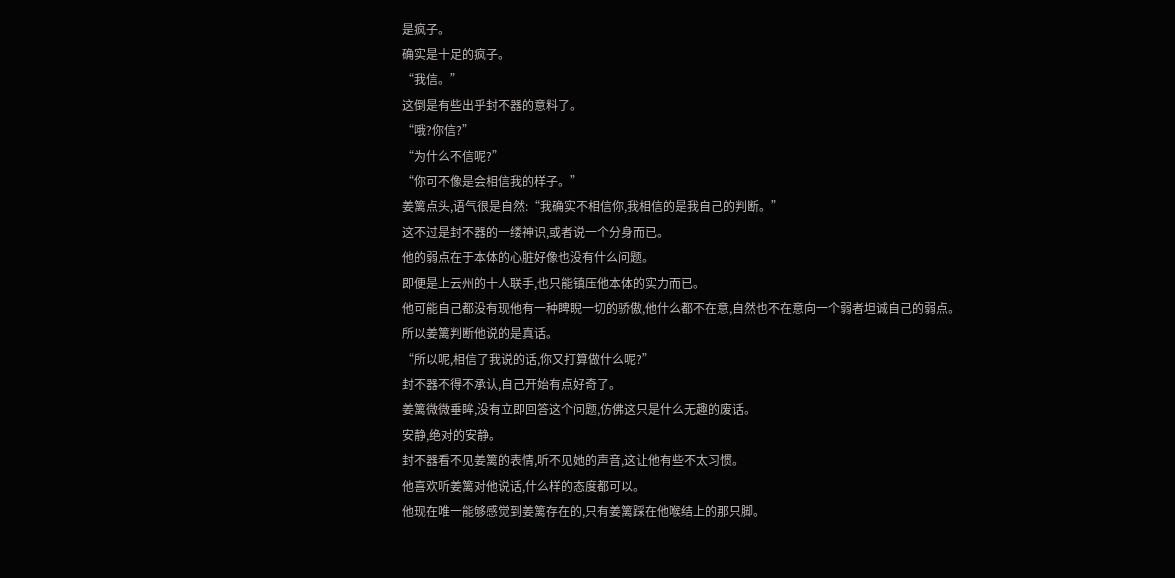是疯子。
确实是十足的疯子。
“我信。”
这倒是有些出乎封不器的意料了。
“哦?你信?”
“为什么不信呢?”
“你可不像是会相信我的样子。”
姜篱点头,语气很是自然:“我确实不相信你,我相信的是我自己的判断。”
这不过是封不器的一缕神识,或者说一个分身而已。
他的弱点在于本体的心脏好像也没有什么问题。
即便是上云州的十人联手,也只能镇压他本体的实力而已。
他可能自己都没有现他有一种睥睨一切的骄傲,他什么都不在意,自然也不在意向一个弱者坦诚自己的弱点。
所以姜篱判断他说的是真话。
“所以呢,相信了我说的话,你又打算做什么呢?”
封不器不得不承认,自己开始有点好奇了。
姜篱微微垂眸,没有立即回答这个问题,仿佛这只是什么无趣的废话。
安静,绝对的安静。
封不器看不见姜篱的表情,听不见她的声音,这让他有些不太习惯。
他喜欢听姜篱对他说话,什么样的态度都可以。
他现在唯一能够感觉到姜篱存在的,只有姜篱踩在他喉结上的那只脚。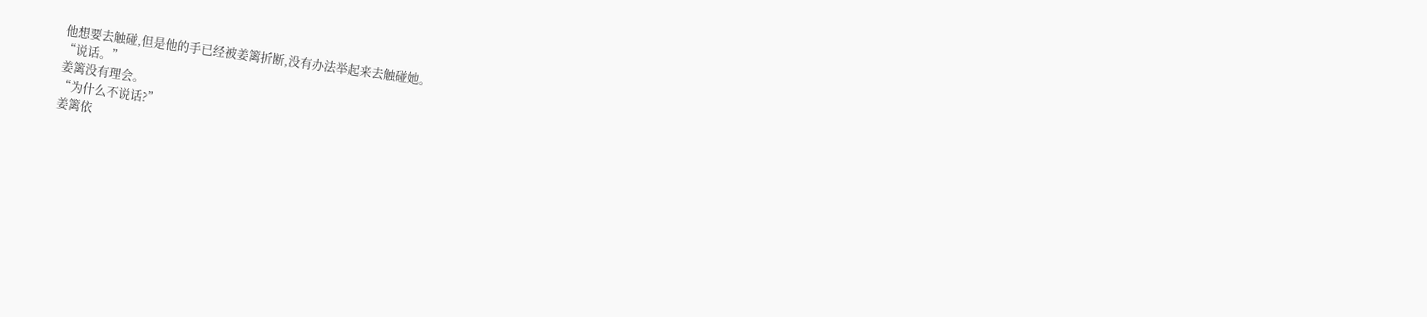他想要去触碰,但是他的手已经被姜篱折断,没有办法举起来去触碰她。
“说话。”
姜篱没有理会。
“为什么不说话?”
姜篱依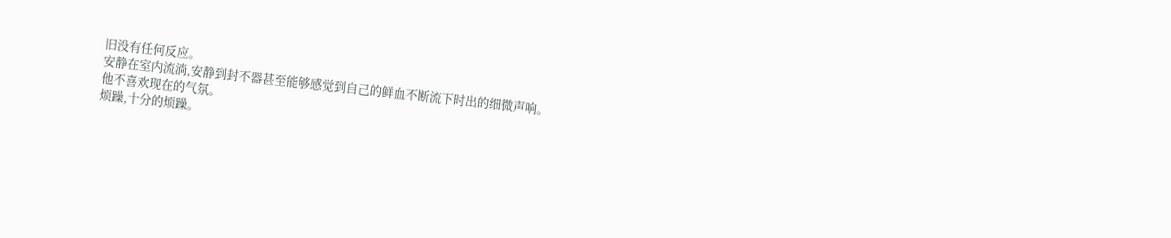旧没有任何反应。
安静在室内流淌,安静到封不器甚至能够感觉到自己的鲜血不断流下时出的细微声响。
他不喜欢现在的气氛。
烦躁,十分的烦躁。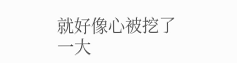就好像心被挖了一大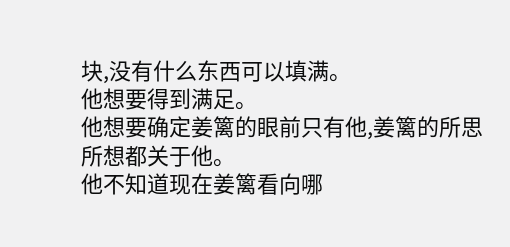块,没有什么东西可以填满。
他想要得到满足。
他想要确定姜篱的眼前只有他,姜篱的所思所想都关于他。
他不知道现在姜篱看向哪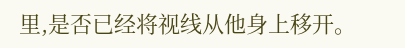里,是否已经将视线从他身上移开。